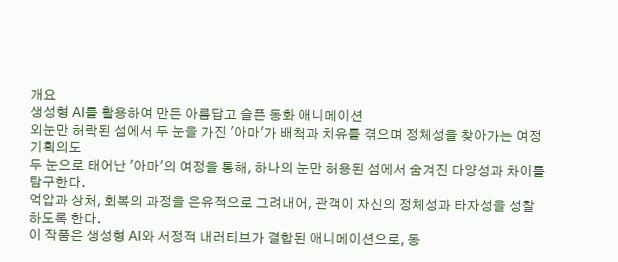개요
생성형 AI를 활용하여 만든 아름답고 슬픈 동화 애니메이션
외눈만 허락된 섬에서 두 눈을 가진 '아마'가 배척과 치유를 겪으며 정체성을 찾아가는 여정
기획의도
두 눈으로 태어난 '아마'의 여정을 통해, 하나의 눈만 허용된 섬에서 숨겨진 다양성과 차이를 탐구한다.
억압과 상처, 회복의 과정을 은유적으로 그려내어, 관객이 자신의 정체성과 타자성을 성찰하도록 한다.
이 작품은 생성형 AI와 서정적 내러티브가 결합된 애니메이션으로, 동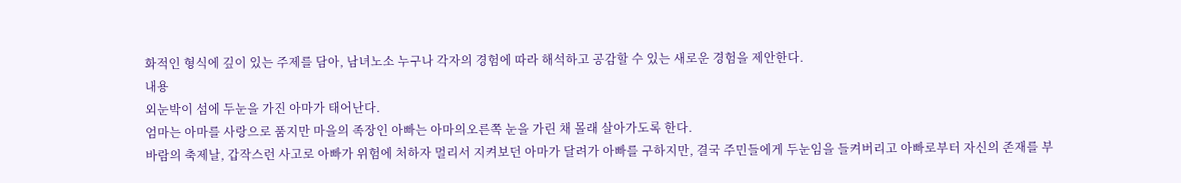화적인 형식에 깊이 있는 주제를 담아, 남녀노소 누구나 각자의 경험에 따라 해석하고 공감할 수 있는 새로운 경험을 제안한다.
내용
외눈박이 섬에 두눈을 가진 아마가 태어난다.
엄마는 아마를 사랑으로 품지만 마을의 족장인 아빠는 아마의오른쪽 눈을 가린 채 몰래 살아가도록 한다.
바람의 축제날, 갑작스런 사고로 아빠가 위험에 처하자 멀리서 지켜보던 아마가 달려가 아빠를 구하지만, 결국 주민들에게 두눈임을 들켜버리고 아빠로부터 자신의 존재를 부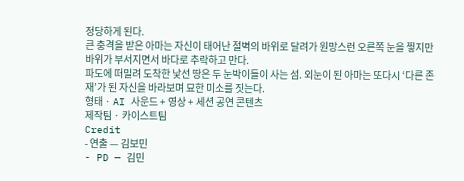정당하게 된다.
큰 충격을 받은 아마는 자신이 태어난 절벽의 바위로 달려가 원망스런 오른쪽 눈을 찧지만 바위가 부서지면서 바다로 추락하고 만다.
파도에 떠밀려 도착한 낯선 땅은 두 눈박이들이 사는 섬. 외눈이 된 아마는 또다시 ‘다른 존재’가 된 자신을 바라보며 묘한 미소를 짓는다.
형태 · AI 사운드 + 영상 + 세션 공연 콘텐츠
제작팀 · 카이스트팀
Credit
- 연출 — 김보민
- PD — 김민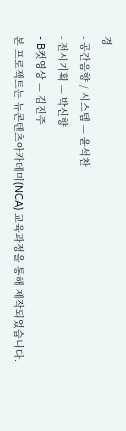경
- 공간음향 / 시스템 — 윤석찬
- 전시기획 — 박신향
- B컷영상 — 김진주
본 프로젝트는 뉴콘텐츠아카데미(NCA) 교육과정을 통해 제작되었습니다.